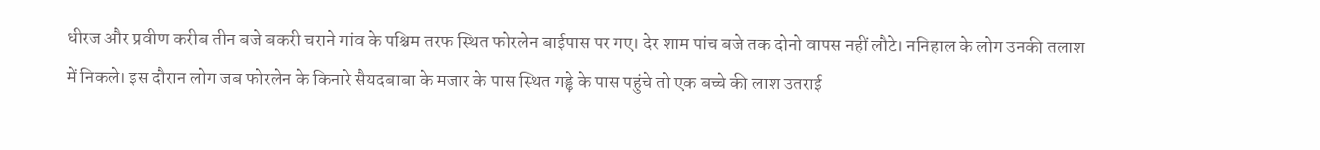धीरज और प्रवीण करीब तीन बजे बकरी चराने गांव के पश्चिम तरफ स्थित फोरलेन बाईपास पर गए। देर शाम पांच बजे तक दोनो वापस नहीं लौटे। ननिहाल के लोग उनकी तलाश में निकले। इस दौरान लोग जब फोरलेन के किनारे सैयदबाबा के मजार के पास स्थित गड्ढ़े के पास पहुंचे तो एक बच्चे की लाश उतराई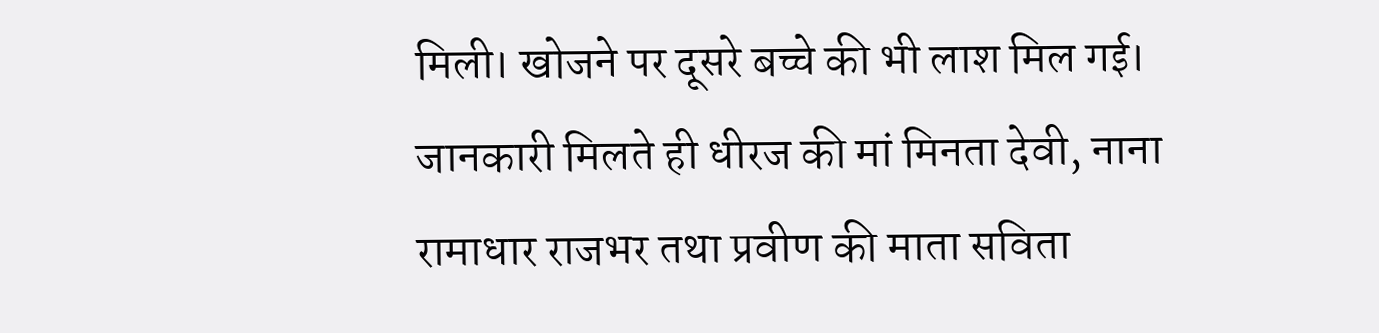मिली। खोजने पर दूसरे बच्चे की भी लाश मिल गई।
जानकारी मिलते ही धीरज की मां मिनता देवी, नाना रामाधार राजभर तथा प्रवीण की माता सविता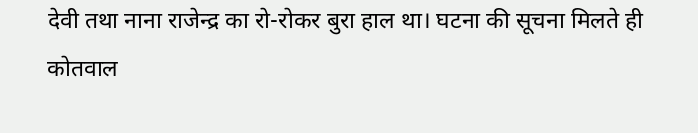देवी तथा नाना राजेन्द्र का रो-रोकर बुरा हाल था। घटना की सूचना मिलते ही कोतवाल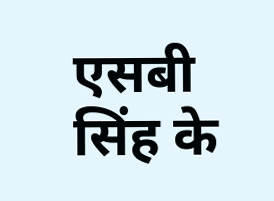एसबी सिंह के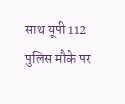साथ यूपी 112 पुलिस मौके पर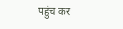पहुंच कर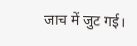जाच में जुट गई।